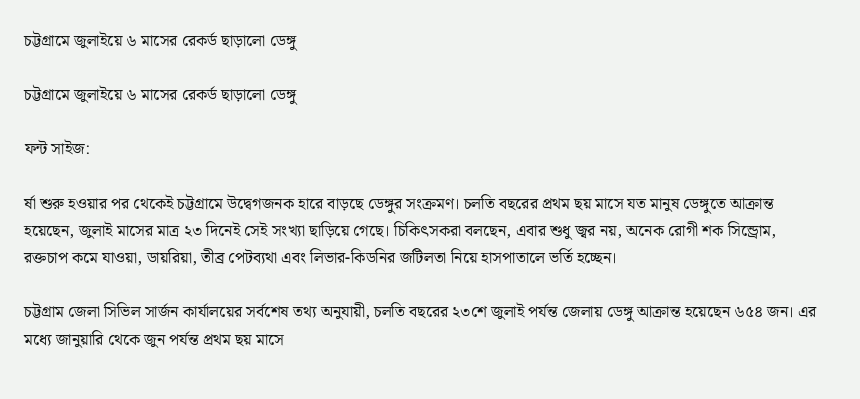চট্টগ্রামে জুলাইয়ে ৬ মাসের রেকর্ড ছাড়ালো ডেঙ্গু

চট্টগ্রামে জুলাইয়ে ৬ মাসের রেকর্ড ছাড়ালো ডেঙ্গু

ফন্ট সাইজ:

র্ষা শুরু হওয়ার পর থেকেই চট্টগ্রামে উদ্বেগজনক হারে বাড়ছে ডেঙ্গুর সংক্রমণ। চলতি বছরের প্রথম ছয় মাসে যত মানুষ ডেঙ্গুতে আক্রান্ত হয়েছেন, জুলাই মাসের মাত্র ২৩ দিনেই সেই সংখ্যা ছাড়িয়ে গেছে। চিকিৎসকরা বলছেন, এবার শুধু জ্বর নয়, অনেক রোগী শক সিন্ড্রোম, রক্তচাপ কমে যাওয়া, ডায়রিয়া, তীব্র পেটব্যথা এবং লিভার-কিডনির জটিলতা নিয়ে হাসপাতালে ভর্তি হচ্ছেন।

চট্টগ্রাম জেলা সিভিল সার্জন কার্যালয়ের সর্বশেষ তথ্য অনুযায়ী, চলতি বছরের ২৩শে জুলাই পর্যন্ত জেলায় ডেঙ্গু আক্রান্ত হয়েছেন ৬৫৪ জন। এর মধ্যে জানুয়ারি থেকে জুন পর্যন্ত প্রথম ছয় মাসে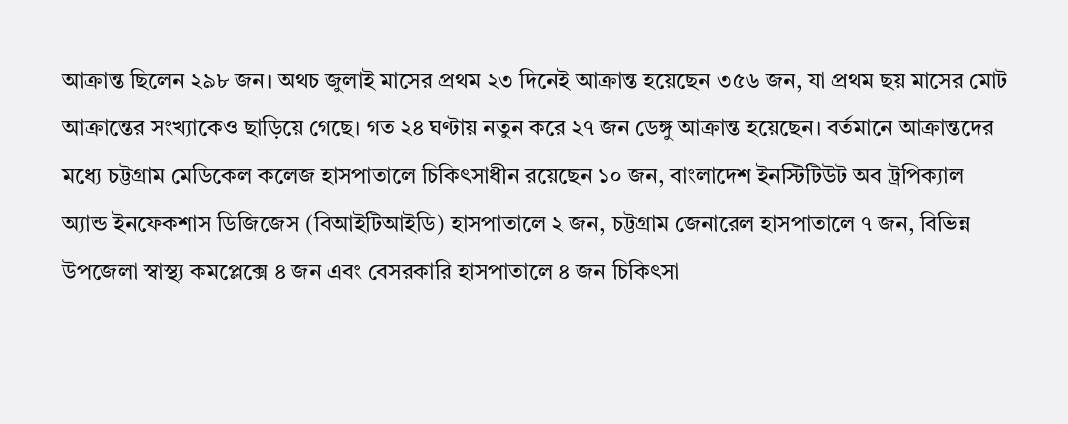আক্রান্ত ছিলেন ২৯৮ জন। অথচ জুলাই মাসের প্রথম ২৩ দিনেই আক্রান্ত হয়েছেন ৩৫৬ জন, যা প্রথম ছয় মাসের মোট আক্রান্তের সংখ্যাকেও ছাড়িয়ে গেছে। গত ২৪ ঘণ্টায় নতুন করে ২৭ জন ডেঙ্গু আক্রান্ত হয়েছেন। বর্তমানে আক্রান্তদের মধ্যে চট্টগ্রাম মেডিকেল কলেজ হাসপাতালে চিকিৎসাধীন রয়েছেন ১০ জন, বাংলাদেশ ইনস্টিটিউট অব ট্রপিক্যাল অ্যান্ড ইনফেকশাস ডিজিজেস (বিআইটিআইডি) হাসপাতালে ২ জন, চট্টগ্রাম জেনারেল হাসপাতালে ৭ জন, বিভিন্ন উপজেলা স্বাস্থ্য কমপ্লেক্সে ৪ জন এবং বেসরকারি হাসপাতালে ৪ জন চিকিৎসা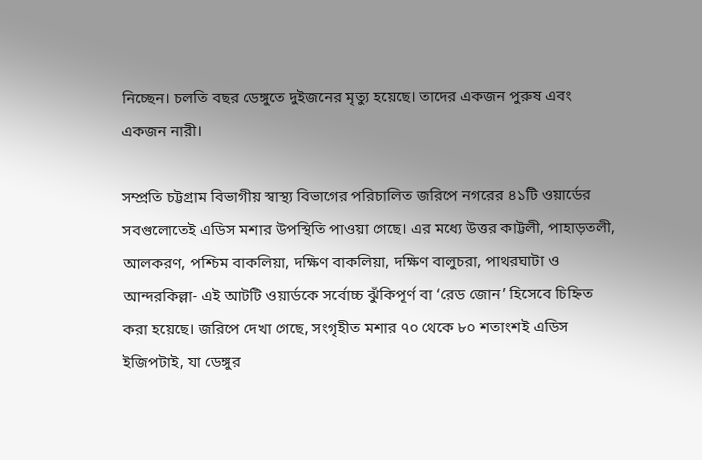নিচ্ছেন। চলতি বছর ডেঙ্গুতে দুইজনের মৃত্যু হয়েছে। তাদের একজন পুরুষ এবং একজন নারী।

সম্প্রতি চট্টগ্রাম বিভাগীয় স্বাস্থ্য বিভাগের পরিচালিত জরিপে নগরের ৪১টি ওয়ার্ডের সবগুলোতেই এডিস মশার উপস্থিতি পাওয়া গেছে। এর মধ্যে উত্তর কাট্টলী, পাহাড়তলী, আলকরণ, পশ্চিম বাকলিয়া, দক্ষিণ বাকলিয়া, দক্ষিণ বালুচরা, পাথরঘাটা ও আন্দরকিল্লা- এই আটটি ওয়ার্ডকে সর্বোচ্চ ঝুঁকিপূর্ণ বা ‘রেড জোন’ হিসেবে চিহ্নিত করা হয়েছে। জরিপে দেখা গেছে, সংগৃহীত মশার ৭০ থেকে ৮০ শতাংশই এডিস ইজিপটাই, যা ডেঙ্গুর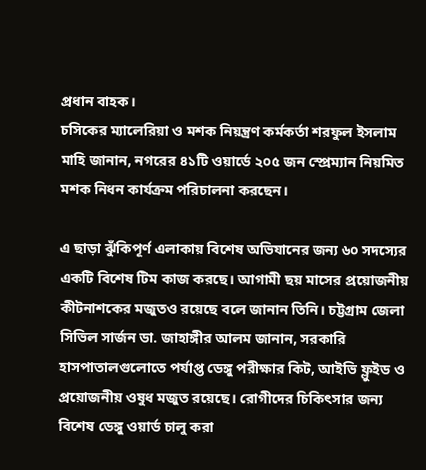প্রধান বাহক।
চসিকের ম্যালেরিয়া ও মশক নিয়ন্ত্রণ কর্মকর্তা শরফুল ইসলাম মাহি জানান, নগরের ৪১টি ওয়ার্ডে ২০৫ জন স্প্রেম্যান নিয়মিত মশক নিধন কার্যক্রম পরিচালনা করছেন।

এ ছাড়া ঝুঁকিপূর্ণ এলাকায় বিশেষ অভিযানের জন্য ৬০ সদস্যের একটি বিশেষ টিম কাজ করছে। আগামী ছয় মাসের প্রয়োজনীয় কীটনাশকের মজুতও রয়েছে বলে জানান তিনি। চট্টগ্রাম জেলা সিভিল সার্জন ডা. জাহাঙ্গীর আলম জানান, সরকারি হাসপাতালগুলোতে পর্যাপ্ত ডেঙ্গু পরীক্ষার কিট, আইভি ফ্লুইড ও প্রয়োজনীয় ওষুধ মজুত রয়েছে। রোগীদের চিকিৎসার জন্য বিশেষ ডেঙ্গু ওয়ার্ড চালু করা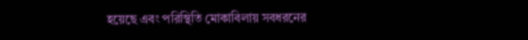হয়েছে এবং পরিস্থিতি মোকাবিলায় সবধরনের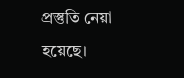প্রস্তুতি নেয়া হয়েছে।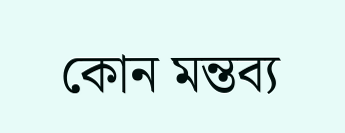কোন মন্তব্য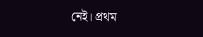নেই। প্রথম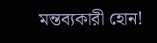মন্তব্যকারী হোন!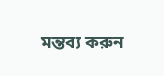মন্তব্য করুন